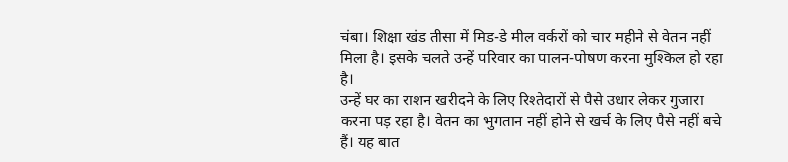चंबा। शिक्षा खंड तीसा में मिड-डे मील वर्करों को चार महीने से वेतन नहीं मिला है। इसके चलते उन्हें परिवार का पालन-पोषण करना मुश्किल हो रहा है।
उन्हें घर का राशन खरीदने के लिए रिश्तेदारों से पैसे उधार लेकर गुजारा करना पड़ रहा है। वेतन का भुगतान नहीं होने से खर्च के लिए पैसे नहीं बचे हैं। यह बात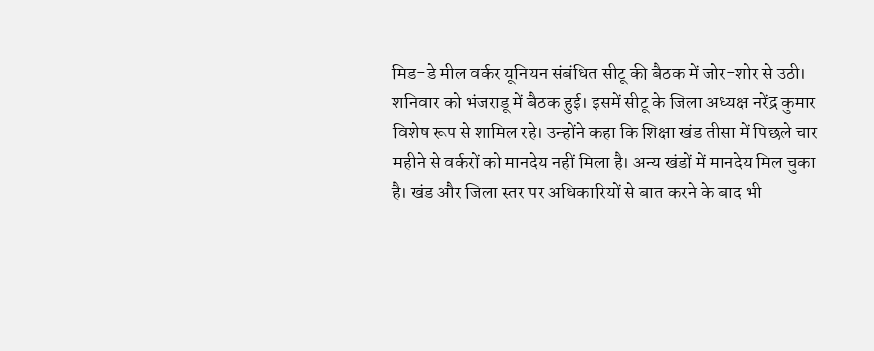मिड-डे मील वर्कर यूनियन संबंधित सीटू की बैठक में जोर-शोर से उठी।
शनिवार को भंजराडू में बैठक हुई। इसमें सीटू के जिला अध्यक्ष नरेंद्र कुमार विशेष रूप से शामिल रहे। उन्होंने कहा कि शिक्षा खंड तीसा में पिछले चार महीने से वर्करों को मानदेय नहीं मिला है। अन्य खंडों में मानदेय मिल चुका है। खंड और जिला स्तर पर अधिकारियों से बात करने के बाद भी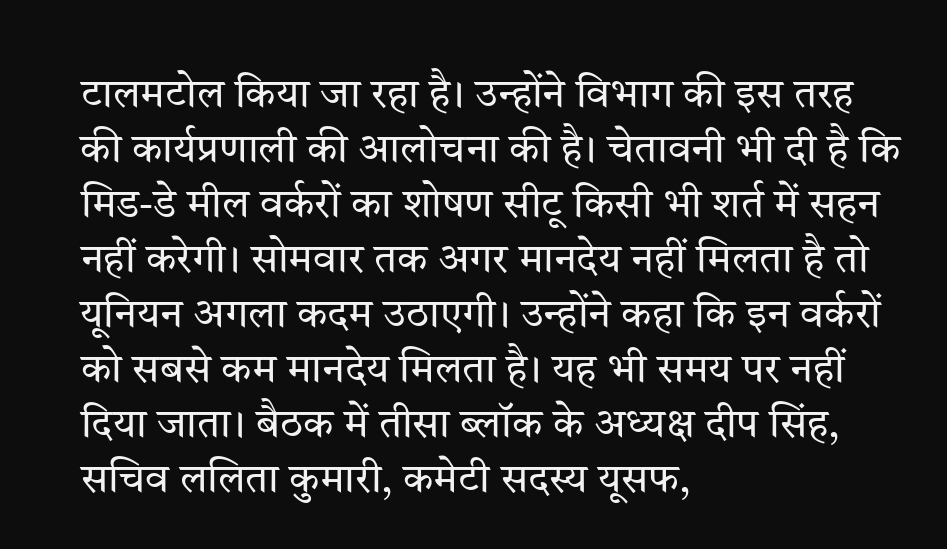टालमटोल किया जा रहा है। उन्होंने विभाग की इस तरह की कार्यप्रणाली की आलोचना की है। चेतावनी भी दी है कि मिड-डे मील वर्करों का शोषण सीटू किसी भी शर्त में सहन नहीं करेगी। सोमवार तक अगर मानदेय नहीं मिलता है तो यूनियन अगला कदम उठाएगी। उन्होंने कहा कि इन वर्करों को सबसे कम मानदेय मिलता है। यह भी समय पर नहीं दिया जाता। बैठक में तीसा ब्लॉक के अध्यक्ष दीप सिंह, सचिव ललिता कुमारी, कमेटी सदस्य यूसफ,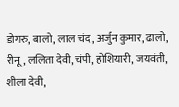डोगरु, बालो, लाल चंद, अर्जुन कुमार, ढालो, रीनू, ललिता देवी, चंपी, होशियारी, जयवंती, शीला देवी,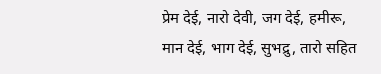प्रेम देई, नारो देवी, जग देई, हमीरू, मान देई, भाग देई, सुभद्रु, तारो सहित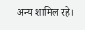अन्य शामिल रहे।